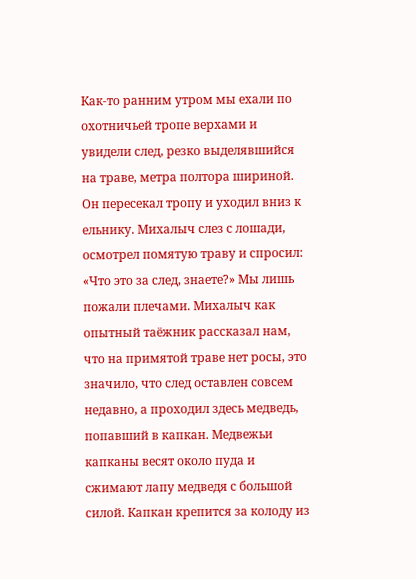Как-то ранним утром мы ехали по охотничьей тропе верхами и увидели след, резко выделявшийся на траве, метра полтора шириной. Он пересекал тропу и уходил вниз к ельнику. Михалыч слез с лошади, осмотрел помятую траву и спросил: «Что это за след, знаете?» Мы лишь пожали плечами. Михалыч как опытный таёжник рассказал нам, что на примятой траве нет росы, это значило, что след оставлен совсем недавно, а проходил здесь медведь, попавший в капкан. Медвежьи капканы весят около пуда и сжимают лапу медведя с большой силой. Капкан крепится за колоду из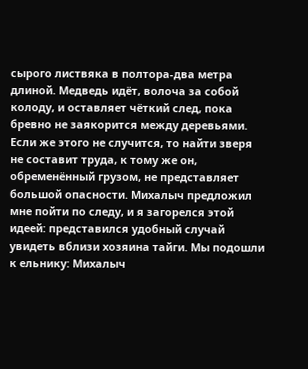сырого листвяка в полтора-два метра длиной. Медведь идёт, волоча за собой колоду, и оставляет чёткий след, пока бревно не заякорится между деревьями. Если же этого не случится, то найти зверя не составит труда, к тому же он, обременённый грузом, не представляет большой опасности. Михалыч предложил мне пойти по следу, и я загорелся этой идеей: представился удобный случай увидеть вблизи хозяина тайги. Мы подошли к ельнику: Михалыч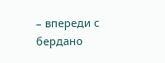– впереди с бердано